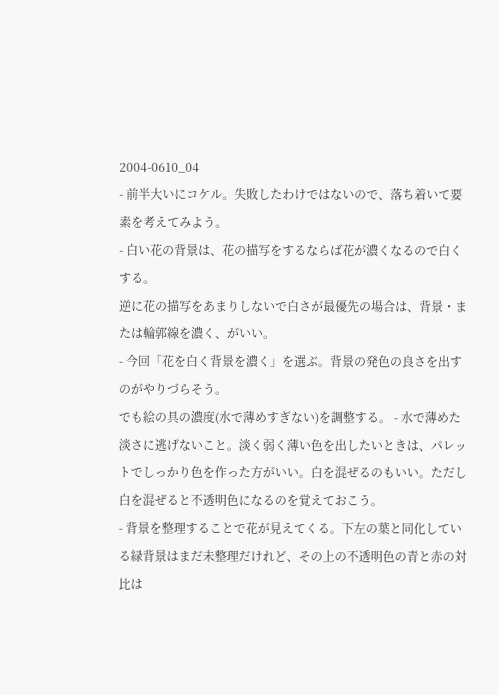2004-0610_04
- 前半大いにコケル。失敗したわけではないので、落ち着いて要素を考えてみよう。
- 白い花の背景は、花の描写をするならば花が濃くなるので白くする。
逆に花の描写をあまりしないで白さが最優先の場合は、背景・または輪郭線を濃く、がいい。
- 今回「花を白く背景を濃く」を選ぶ。背景の発色の良さを出すのがやりづらそう。
でも絵の具の濃度(水で薄めすぎない)を調整する。 - 水で薄めた淡さに逃げないこと。淡く弱く薄い色を出したいときは、パレットでしっかり色を作った方がいい。白を混ぜるのもいい。ただし白を混ぜると不透明色になるのを覚えておこう。
- 背景を整理することで花が見えてくる。下左の葉と同化している緑背景はまだ未整理だけれど、その上の不透明色の青と赤の対比は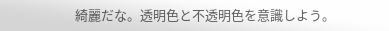綺麗だな。透明色と不透明色を意識しよう。